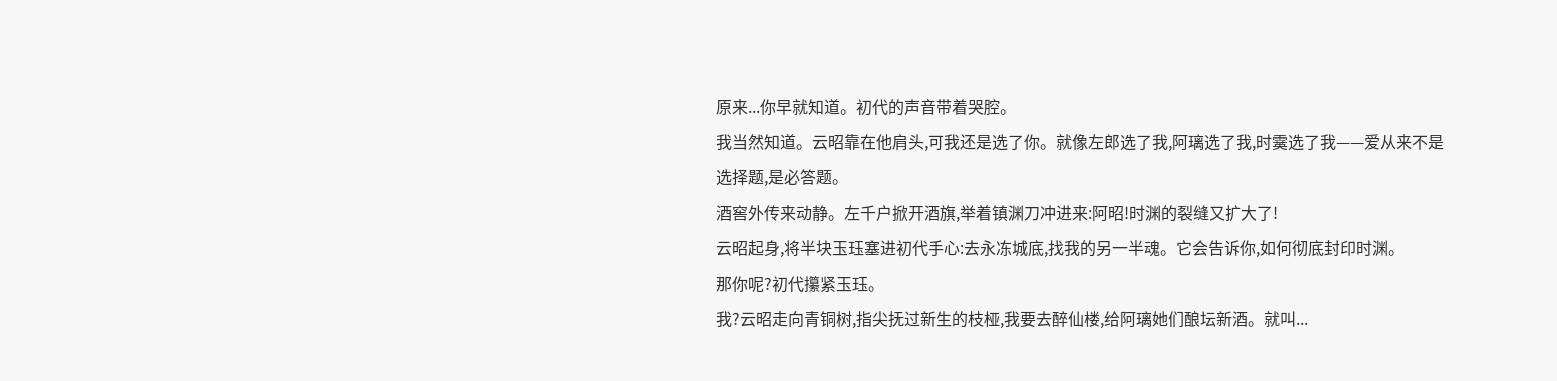原来...你早就知道。初代的声音带着哭腔。
我当然知道。云昭靠在他肩头,可我还是选了你。就像左郎选了我,阿璃选了我,时霙选了我——爱从来不是选择题,是必答题。
酒窖外传来动静。左千户掀开酒旗,举着镇渊刀冲进来:阿昭!时渊的裂缝又扩大了!
云昭起身,将半块玉珏塞进初代手心:去永冻城底,找我的另一半魂。它会告诉你,如何彻底封印时渊。
那你呢?初代攥紧玉珏。
我?云昭走向青铜树,指尖抚过新生的枝桠,我要去醉仙楼,给阿璃她们酿坛新酒。就叫...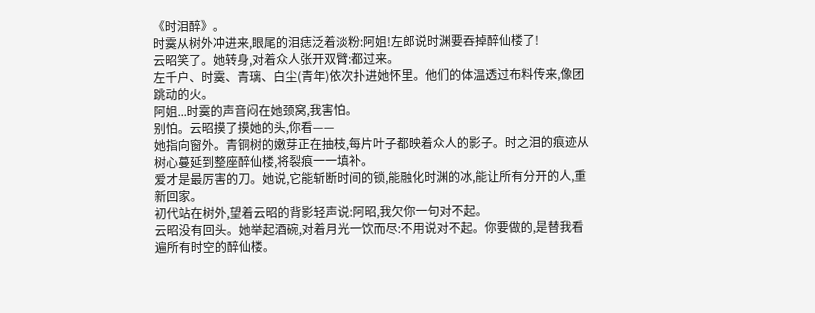《时泪醉》。
时霙从树外冲进来,眼尾的泪痣泛着淡粉:阿姐!左郎说时渊要吞掉醉仙楼了!
云昭笑了。她转身,对着众人张开双臂:都过来。
左千户、时霙、青璃、白尘(青年)依次扑进她怀里。他们的体温透过布料传来,像团跳动的火。
阿姐...时霙的声音闷在她颈窝,我害怕。
别怕。云昭摸了摸她的头,你看——
她指向窗外。青铜树的嫩芽正在抽枝,每片叶子都映着众人的影子。时之泪的痕迹从树心蔓延到整座醉仙楼,将裂痕一一填补。
爱才是最厉害的刀。她说,它能斩断时间的锁,能融化时渊的冰,能让所有分开的人,重新回家。
初代站在树外,望着云昭的背影轻声说:阿昭,我欠你一句对不起。
云昭没有回头。她举起酒碗,对着月光一饮而尽:不用说对不起。你要做的,是替我看遍所有时空的醉仙楼。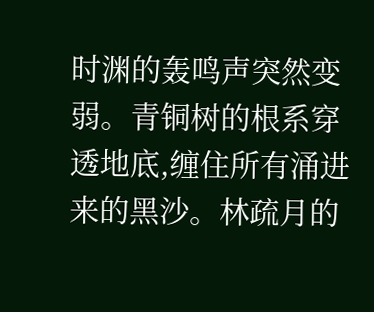时渊的轰鸣声突然变弱。青铜树的根系穿透地底,缠住所有涌进来的黑沙。林疏月的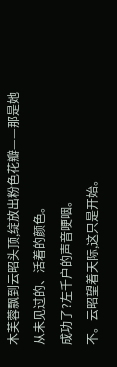木芙蓉飘到云昭头顶,绽放出粉色花瓣——那是她从未见过的、活着的颜色。
成功了?左千户的声音哽咽。
不。云昭望着天际,这只是开始。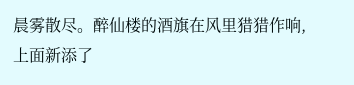晨雾散尽。醉仙楼的酒旗在风里猎猎作响,上面新添了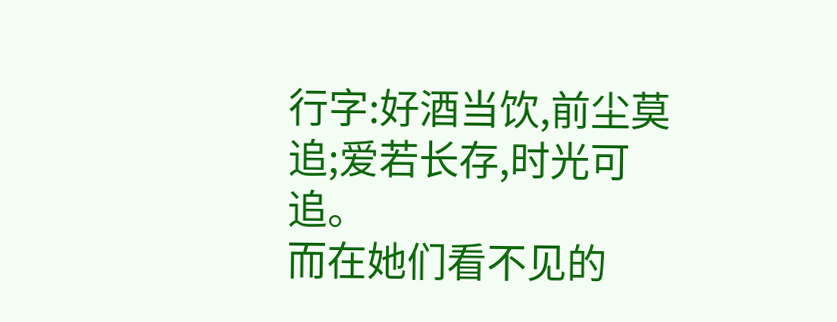行字:好酒当饮,前尘莫追;爱若长存,时光可追。
而在她们看不见的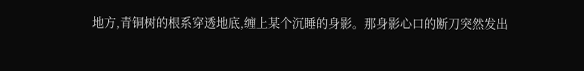地方,青铜树的根系穿透地底,缠上某个沉睡的身影。那身影心口的断刀突然发出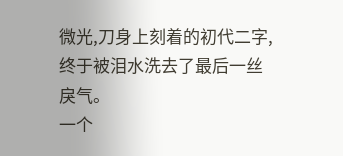微光,刀身上刻着的初代二字,终于被泪水洗去了最后一丝戾气。
一个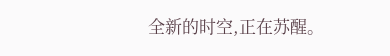全新的时空,正在苏醒。